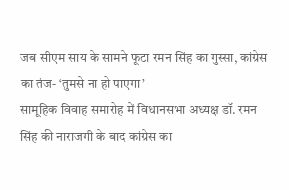जब सीएम साय के सामने फूटा रमन सिंह का गुस्सा, कांग्रेस का तंज- ‘तुमसे ना हो पाएगा’
सामूहिक विवाह समारोह में विधानसभा अध्यक्ष डॉ. रमन सिंह की नाराजगी के बाद कांग्रेस का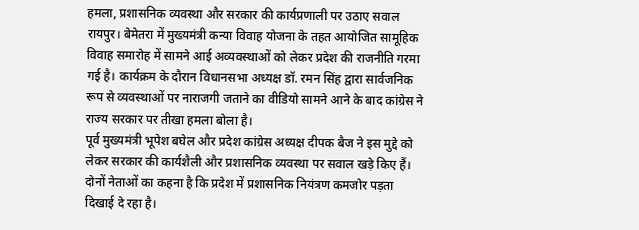हमला, प्रशासनिक व्यवस्था और सरकार की कार्यप्रणाली पर उठाए सवाल
रायपुर। बेमेतरा में मुख्यमंत्री कन्या विवाह योजना के तहत आयोजित सामूहिक विवाह समारोह में सामने आई अव्यवस्थाओं को लेकर प्रदेश की राजनीति गरमा गई है। कार्यक्रम के दौरान विधानसभा अध्यक्ष डॉ. रमन सिंह द्वारा सार्वजनिक रूप से व्यवस्थाओं पर नाराजगी जताने का वीडियो सामने आने के बाद कांग्रेस ने राज्य सरकार पर तीखा हमला बोला है।
पूर्व मुख्यमंत्री भूपेश बघेल और प्रदेश कांग्रेस अध्यक्ष दीपक बैज ने इस मुद्दे को लेकर सरकार की कार्यशैली और प्रशासनिक व्यवस्था पर सवाल खड़े किए हैं। दोनों नेताओं का कहना है कि प्रदेश में प्रशासनिक नियंत्रण कमजोर पड़ता दिखाई दे रहा है।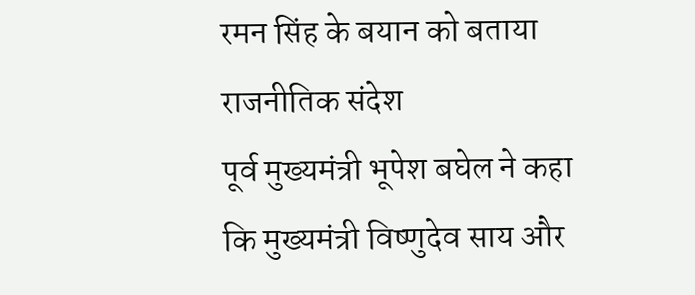रमन सिंह के बयान को बताया राजनीतिक संदेश
पूर्व मुख्यमंत्री भूपेश बघेल ने कहा कि मुख्यमंत्री विष्णुदेव साय और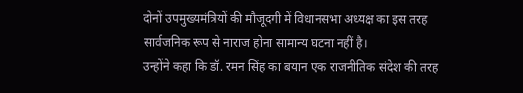दोनों उपमुख्यमंत्रियों की मौजूदगी में विधानसभा अध्यक्ष का इस तरह सार्वजनिक रूप से नाराज होना सामान्य घटना नहीं है।
उन्होंने कहा कि डॉ. रमन सिंह का बयान एक राजनीतिक संदेश की तरह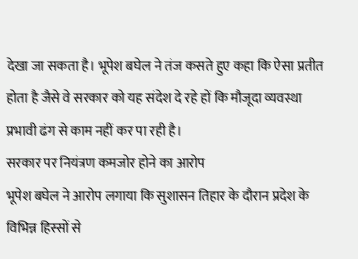देखा जा सकता है। भूपेश बघेल ने तंज कसते हुए कहा कि ऐसा प्रतीत होता है जैसे वे सरकार को यह संदेश दे रहे हों कि मौजूदा व्यवस्था प्रभावी ढंग से काम नहीं कर पा रही है।
सरकार पर नियंत्रण कमजोर होने का आरोप
भूपेश बघेल ने आरोप लगाया कि सुशासन तिहार के दौरान प्रदेश के विभिन्न हिस्सों से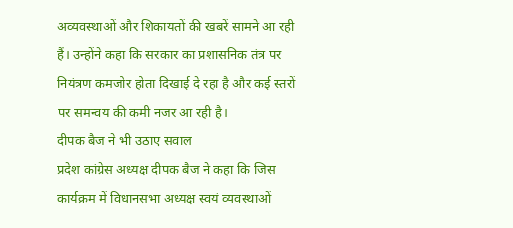अव्यवस्थाओं और शिकायतों की खबरें सामने आ रही हैं। उन्होंने कहा कि सरकार का प्रशासनिक तंत्र पर नियंत्रण कमजोर होता दिखाई दे रहा है और कई स्तरों पर समन्वय की कमी नजर आ रही है।
दीपक बैज ने भी उठाए सवाल
प्रदेश कांग्रेस अध्यक्ष दीपक बैज ने कहा कि जिस कार्यक्रम में विधानसभा अध्यक्ष स्वयं व्यवस्थाओं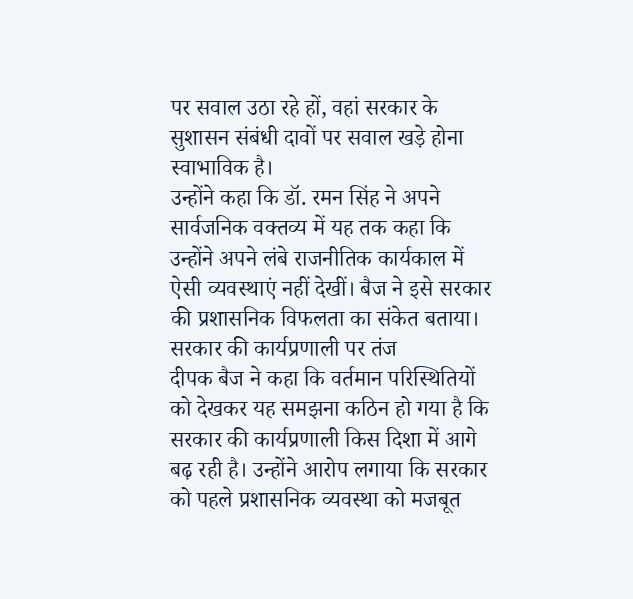पर सवाल उठा रहे हों, वहां सरकार के सुशासन संबंधी दावों पर सवाल खड़े होना स्वाभाविक है।
उन्होंने कहा कि डॉ. रमन सिंह ने अपने सार्वजनिक वक्तव्य में यह तक कहा कि उन्होंने अपने लंबे राजनीतिक कार्यकाल में ऐसी व्यवस्थाएं नहीं देखीं। बैज ने इसे सरकार की प्रशासनिक विफलता का संकेत बताया।
सरकार की कार्यप्रणाली पर तंज
दीपक बैज ने कहा कि वर्तमान परिस्थितियों को देखकर यह समझना कठिन हो गया है कि सरकार की कार्यप्रणाली किस दिशा में आगे बढ़ रही है। उन्होंने आरोप लगाया कि सरकार को पहले प्रशासनिक व्यवस्था को मजबूत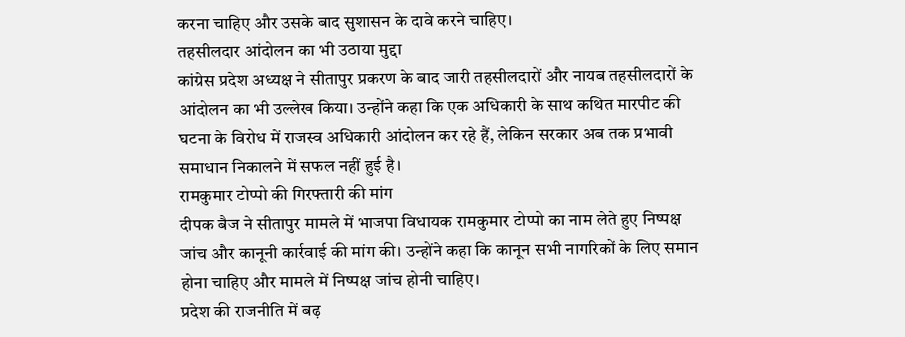करना चाहिए और उसके बाद सुशासन के दावे करने चाहिए।
तहसीलदार आंदोलन का भी उठाया मुद्दा
कांग्रेस प्रदेश अध्यक्ष ने सीतापुर प्रकरण के बाद जारी तहसीलदारों और नायब तहसीलदारों के आंदोलन का भी उल्लेख किया। उन्होंने कहा कि एक अधिकारी के साथ कथित मारपीट की घटना के विरोध में राजस्व अधिकारी आंदोलन कर रहे हैं, लेकिन सरकार अब तक प्रभावी समाधान निकालने में सफल नहीं हुई है।
रामकुमार टोप्पो की गिरफ्तारी की मांग
दीपक बैज ने सीतापुर मामले में भाजपा विधायक रामकुमार टोप्पो का नाम लेते हुए निष्पक्ष जांच और कानूनी कार्रवाई की मांग की। उन्होंने कहा कि कानून सभी नागरिकों के लिए समान होना चाहिए और मामले में निष्पक्ष जांच होनी चाहिए।
प्रदेश की राजनीति में बढ़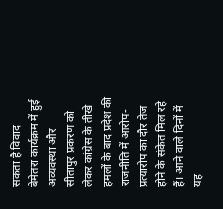सकता है विवाद
बेमेतरा कार्यक्रम में हुई अव्यवस्था और सीतापुर प्रकरण को लेकर कांग्रेस के तीखे हमलों के बाद प्रदेश की राजनीति में आरोप-प्रत्यारोप का दौर तेज होने के संकेत मिल रहे हैं। आने वाले दिनों में यह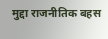मुद्दा राजनीतिक बहस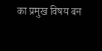का प्रमुख विषय बन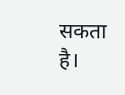सकता है।